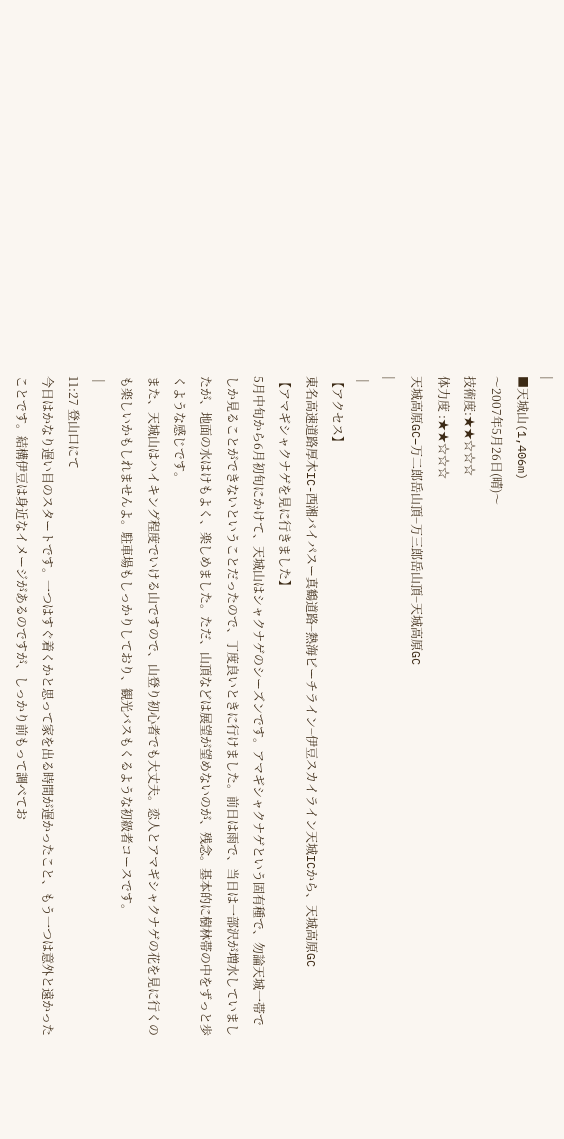|
■天城山(1,406m)
〜2007年5月26日(晴)〜
技術度:★★☆☆☆
体力度 :★★☆☆☆
天城高原GC−万二郎岳山頂−万三郎岳山頂−天城高原GC
|
 |
【アクセス】
東名高速道路厚木IC-西湘バイパスー真鶴道路−熱海ビーチライン−伊豆スカイライン天城ICから、天城高原GC
【アマギシャクナゲを見に行きました】
5月中旬から6月初旬にかけて、天城山はシャクナゲのシーズンです。アマギシャクナゲという固有種で、勿論天城一帯でしか見ることができないということだったので、丁度良いときに行けました。前日は雨で、当日は一部沢が増水していましたが、地面の水はけもよく、楽しめました。ただ、山頂などは展望が望めないのが、残念。基本的に樹林帯の中をずっと歩くような感じです。
また、天城山はハイキング程度でいける山ですので、山登り初心者でも大丈夫。恋人とアマギシャクナゲの花を見に行くのも楽しいかもしれませんよ。駐車場もしっかりしており、観光バスもくるような初級者コースです。
 |
11:27 登山口にて
今日はかなり遅い目のスタートです。一つはすぐ着くかと思って家を出る時間が遅かったこと、もう一つは意外と遠かったことです。結構伊豆は身近なイメージがあるのですが、しっかり前もって調べてお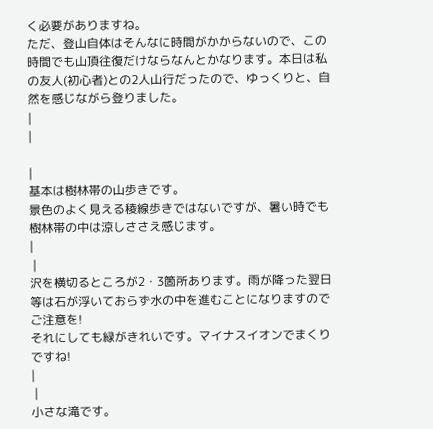く必要がありますね。
ただ、登山自体はそんなに時間がかからないので、この時間でも山頂往復だけならなんとかなります。本日は私の友人(初心者)との2人山行だったので、ゆっくりと、自然を感じながら登りました。
|
|

|
基本は樹林帯の山歩きです。
景色のよく見える稜線歩きではないですが、暑い時でも樹林帯の中は涼しささえ感じます。
|
 |
沢を横切るところが2・3箇所あります。雨が降った翌日等は石が浮いておらず水の中を進むことになりますのでご注意を!
それにしても緑がきれいです。マイナスイオンでまくりですね!
|
 |
小さな滝です。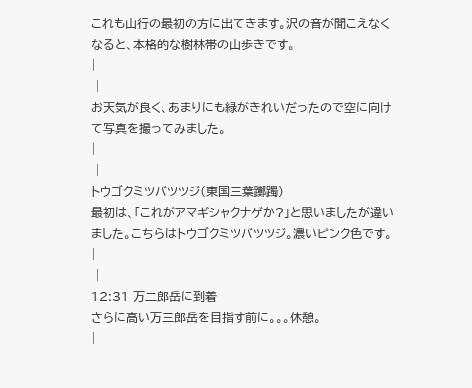これも山行の最初の方に出てきます。沢の音が聞こえなくなると、本格的な樹林帯の山歩きです。
|
 |
お天気が良く、あまりにも緑がきれいだったので空に向けて写真を撮ってみました。
|
 |
トウゴクミツバツツジ(東国三葉躑躅)
最初は、「これがアマギシャクナゲか?」と思いましたが違いました。こちらはトウゴクミツバツツジ。濃いピンク色です。
|
 |
12:31 万二郎岳に到着
さらに高い万三郎岳を目指す前に。。。休憩。
|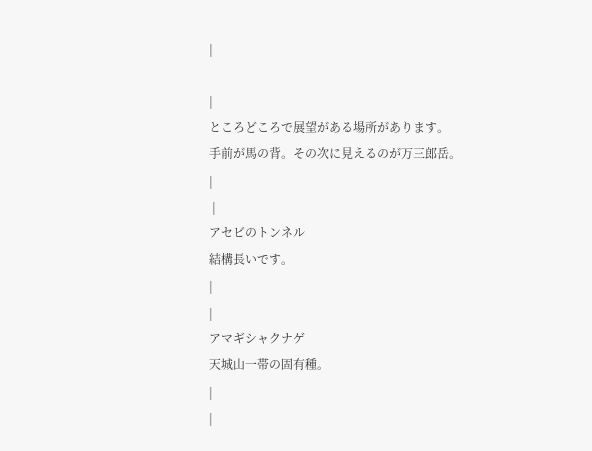|

|
ところどころで展望がある場所があります。
手前が馬の背。その次に見えるのが万三郎岳。
|
 |
アセビのトンネル
結構長いです。
|
|
アマギシャクナゲ
天城山一帯の固有種。
|
|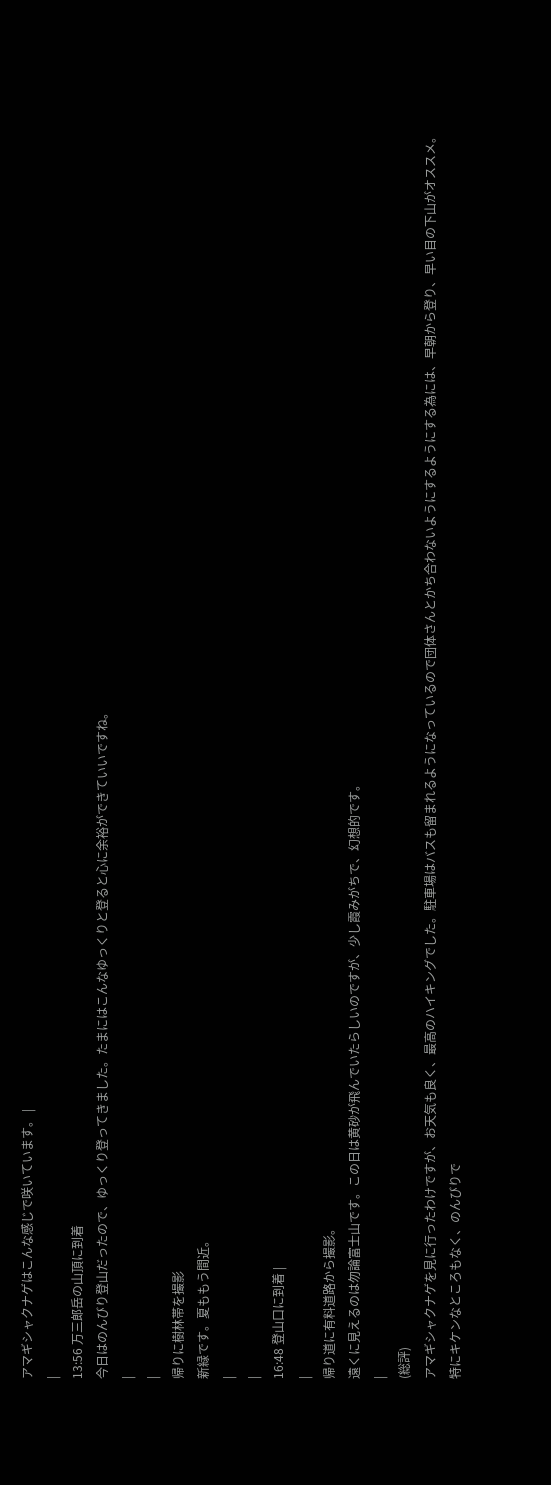アマギシャクナゲはこんな感じで咲いています。 |
|
13:56 万三郎岳の山頂に到着
今日はのんびり登山だったので、ゆっくり登ってきました。たまにはこんなゆっくりと登ると心に余裕ができていいですね。
|
|
帰りに樹林帯を撮影
新緑です。夏ももう間近。
|
|
16:48 登山口に到着 |
|
帰り道に有料道路から撮影。
遠くに見えるのは勿論富士山です。この日は黄砂が飛んでいたらしいのですが、少し霞みがちで、幻想的です。
|
(総評)
アマギシャクナゲを見に行ったわけですが、お天気も良く、最高のハイキングでした。駐車場はバスも留まれるようになっているので団体さんとかち合わないようにするようにする為には、早朝から登り、早い目の下山がオススメ。
特にキケンなところもなく、のんびりで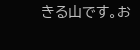きる山です。お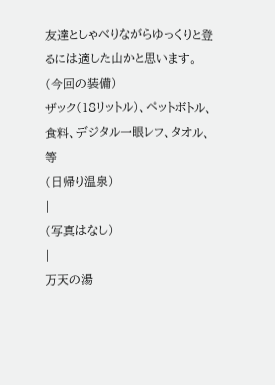友達としゃべりながらゆっくりと登るには適した山かと思います。
(今回の装備)
ザック(18リットル)、ペットボトル、食料、デジタル一眼レフ、タオル、等
(日帰り温泉)
|
(写真はなし)
|
万天の湯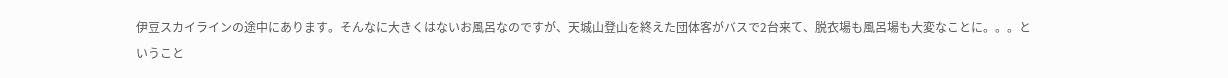伊豆スカイラインの途中にあります。そんなに大きくはないお風呂なのですが、天城山登山を終えた団体客がバスで2台来て、脱衣場も風呂場も大変なことに。。。ということ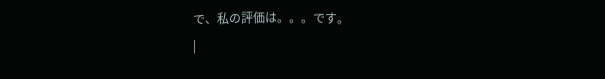で、私の評価は。。。です。
|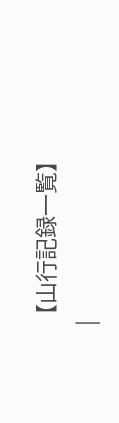【山行記録一覧】
|